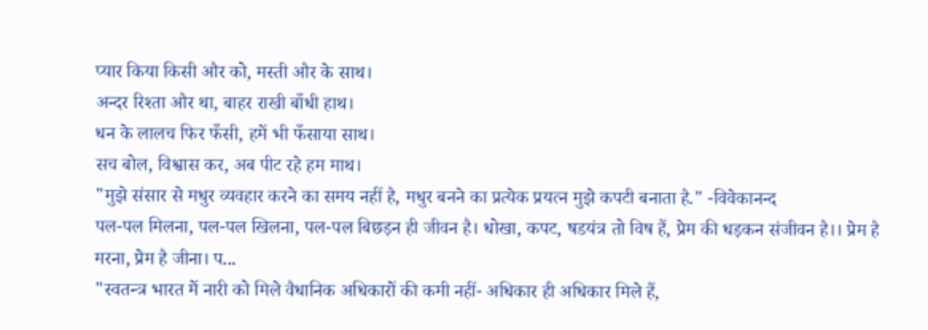प्यार किया किसी और को, मस्ती और के साथ।
अन्दर रिश्ता और था, बाहर राखी बाँधी हाथ।
धन के लालच फिर फँसी, हमें भी फँसाया साथ।
सच बोल, विश्वास कर, अब पीट रहे हम माथ।
"मुझे संसार से मधुर व्यवहार करने का समय नहीं है, मधुर बनने का प्रत्येक प्रयत्न मुझे कपटी बनाता है." -विवेकानन्द
पल-पल मिलना, पल-पल खिलना, पल-पल बिछड़न ही जीवन है। धोखा, कपट, षडयंत्र तो विष हैं, प्रेम की धड़कन संजीवन है।। प्रेम है मरना, प्रेम है जीना। प...
"स्वतन्त्र भारत में नारी को मिले वैधानिक अधिकारों की कमी नहीं- अधिकार ही अधिकार मिले हैं,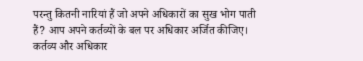परन्तु कितनी नारियां हैं जो अपने अधिकारों का सुख भोग पाती हैं? आप अपने कर्तव्यों के बल पर अधिकार अर्जित कीजिए। कर्तव्य और अधिकार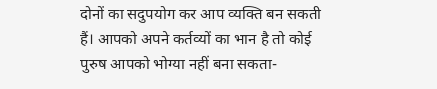दोनों का सदुपयोग कर आप व्यक्ति बन सकती हैं। आपको अपने कर्तव्यों का भान है तो कोई पुरुष आपको भोग्या नहीं बना सकता-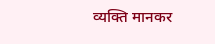व्यक्ति मानकर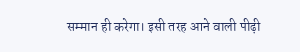सम्मान ही करेगा। इसी तरह आने वाली पीढ़ी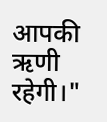आपकी ऋणी रहेगी।"